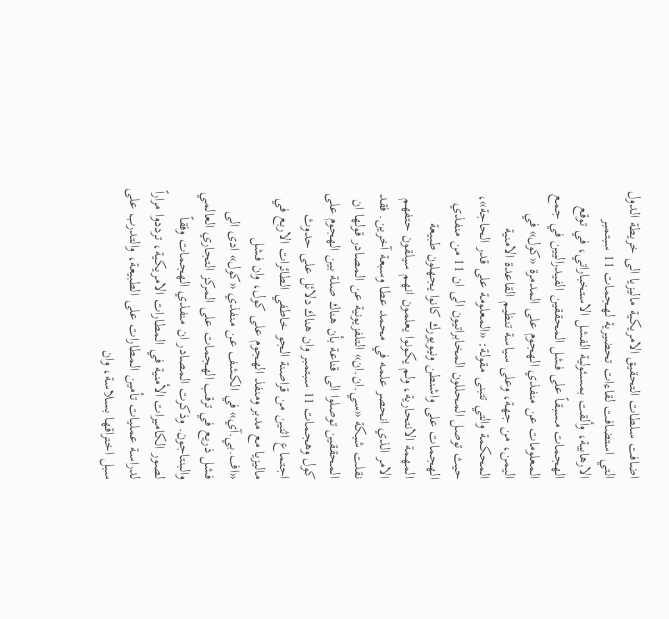اضافت سلطات التحقيق الامريكية ماليزيا الى خريطة الدول التي استضافت لقاءات تحضيرية لهجمات 11 سبتمبر الارهابية، وألقت بمسئولية الفشل الاستخباراتي، في توقع الهجمات مسبقاً على فشل المحققين الفيدراليين في جمع المعلومات عن منفذي الهجوم على المدمرة «كول» في اليمن، من جهة، وعلى سياسة تنظيم القاعدة الامنية المحكمة والتي تتبنى مقولة: «المعلومة على قدر الحاجة»، حيث توصل المحللون المخابراتيون الى ان 11 من منفذي الهجمات على واشنطن ونيويورك كانوا يجهلون طبيعة المهمة الانتحارية، ولم يكونوا يعلمون انهم سيلقون حتفهم الامر الذي انحصر علمه في محمد عطا وسبعة آخرين. فقد نقلت شبكة «سي.ان.ان» التلفزيونية عن المصادر قولها ان المحققين توصلوا الى قناعة بأن هناك صلة بين الهجوم على كول وهجمات 11 سبتمبر وان هناك دلائل على حدوث اجتماع اثنين من قراصنة الجو خاطفي الطائرات الاربع في ماليزيا مع مدبر ومنفذ الهجوم على كول، وان فشل «اف.بي.آي» في الكشف عن منفذي «كول» ادى الى فشل ذريع في ترقب الهجمات على المركز التجاري العالمي والبنتاجون. وذكرت المصادر ان منفذي الهجمات وفقاً لصور الكاميرات الأمنية في المطارات الامريكية، ترددوا مراراً لدراسة عمليات تأمين المطارات على الطبيعة، والتدرب على سبل اختراقها بسلاسة، وان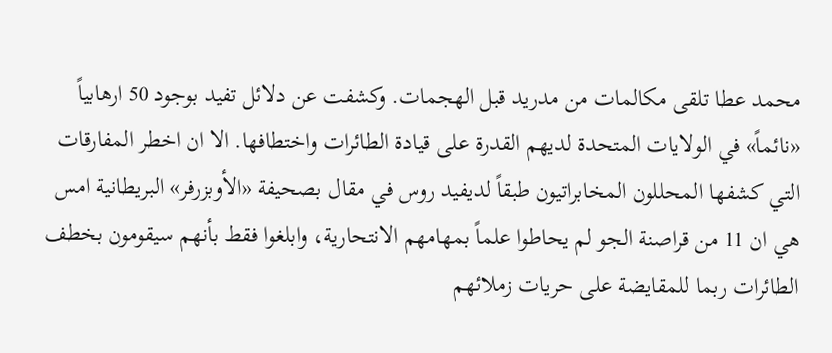محمد عطا تلقى مكالمات من مدريد قبل الهجمات. وكشفت عن دلائل تفيد بوجود 50 ارهابياً «نائماً» في الولايات المتحدة لديهم القدرة على قيادة الطائرات واختطافها. الا ان اخطر المفارقات التي كشفها المحللون المخابراتيون طبقاً لديفيد روس في مقال بصحيفة «الأوبزرفر» البريطانية امس هي ان 11 من قراصنة الجو لم يحاطوا علماً بمهامهم الانتحارية، وابلغوا فقط بأنهم سيقومون بخطف الطائرات ربما للمقايضة على حريات زملائهم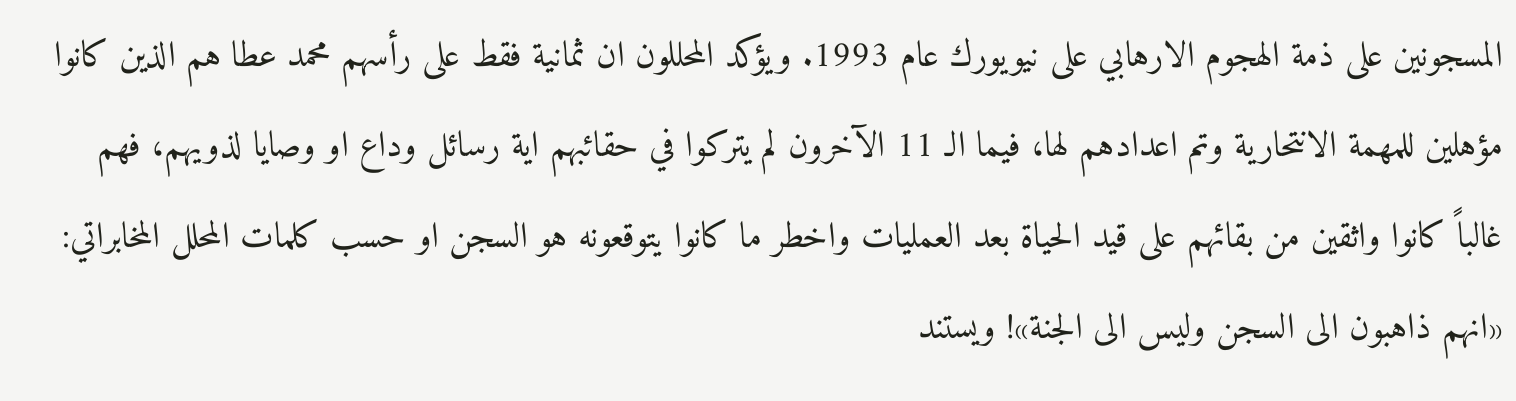المسجونين على ذمة الهجوم الارهابي على نيويورك عام 1993. ويؤكد المحللون ان ثمانية فقط على رأسهم محمد عطا هم الذين كانوا مؤهلين للمهمة الانتحارية وتم اعدادهم لها، فيما الـ 11 الآخرون لم يتركوا في حقائبهم اية رسائل وداع او وصايا لذويهم، فهم غالباً كانوا واثقين من بقائهم على قيد الحياة بعد العمليات واخطر ما كانوا يتوقعونه هو السجن او حسب كلمات المحلل المخابراتي: «انهم ذاهبون الى السجن وليس الى الجنة»! ويستند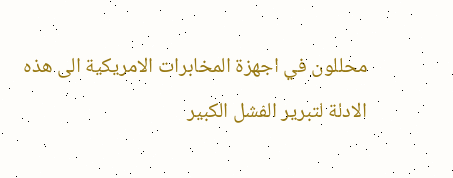محللون في اجهزة المخابرات الامريكية الى هذه الادلة لتبرير الفشل الكبير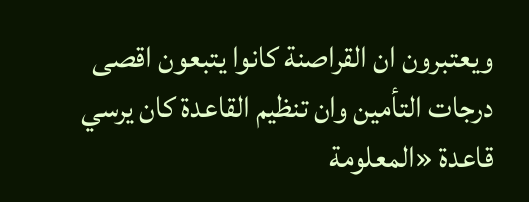ويعتبرون ان القراصنة كانوا يتبعون اقصى درجات التأمين وان تنظيم القاعدة كان يرسي قاعدة «المعلومة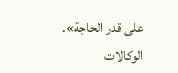على قدر الحاجة». الوكالات